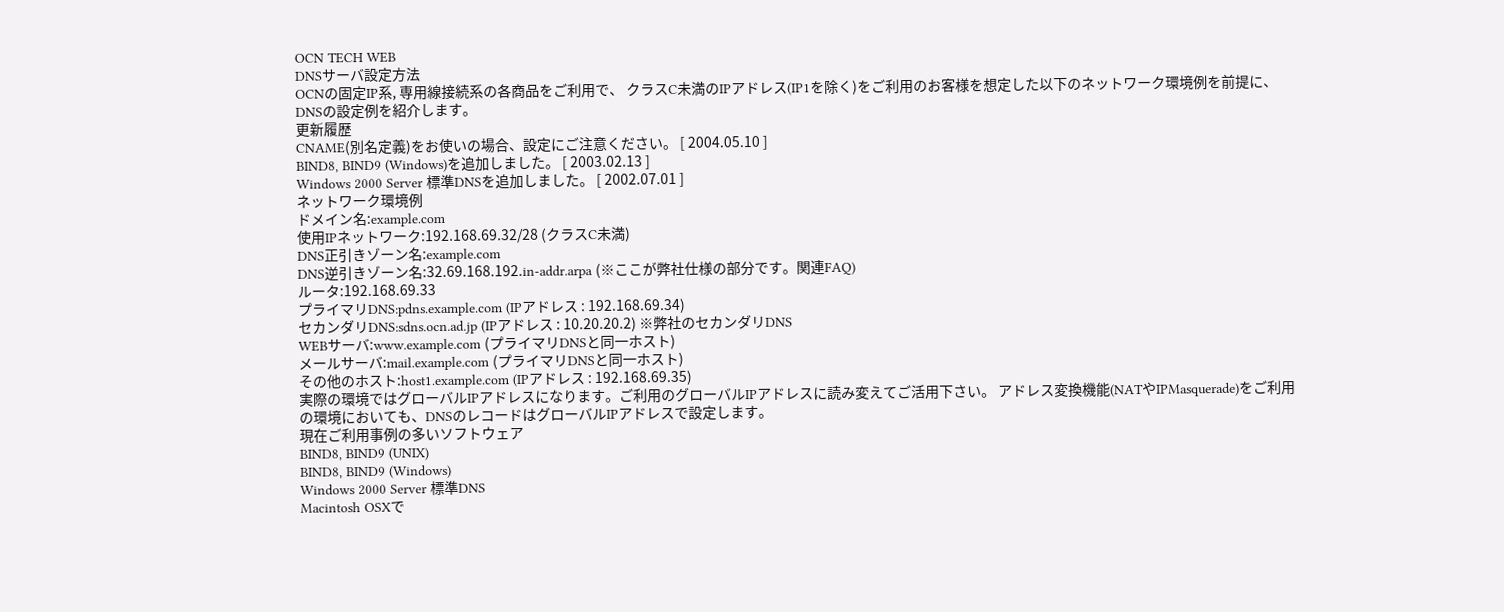OCN TECH WEB
DNSサーバ設定方法
OCNの固定IP系, 専用線接続系の各商品をご利用で、 クラスC未満のIPアドレス(IP1を除く)をご利用のお客様を想定した以下のネットワーク環境例を前提に、DNSの設定例を紹介します。
更新履歴
CNAME(別名定義)をお使いの場合、設定にご注意ください。 [ 2004.05.10 ]
BIND8, BIND9 (Windows)を追加しました。 [ 2003.02.13 ]
Windows 2000 Server 標準DNSを追加しました。 [ 2002.07.01 ]
ネットワーク環境例
ドメイン名:example.com
使用IPネットワーク:192.168.69.32/28 (クラスC未満)
DNS正引きゾーン名:example.com
DNS逆引きゾーン名:32.69.168.192.in-addr.arpa (※ここが弊社仕様の部分です。関連FAQ)
ルータ:192.168.69.33
プライマリDNS:pdns.example.com (IPアドレス : 192.168.69.34)
セカンダリDNS:sdns.ocn.ad.jp (IPアドレス : 10.20.20.2) ※弊社のセカンダリDNS
WEBサーバ:www.example.com (プライマリDNSと同一ホスト)
メールサーバ:mail.example.com (プライマリDNSと同一ホスト)
その他のホスト:host1.example.com (IPアドレス : 192.168.69.35)
実際の環境ではグローバルIPアドレスになります。ご利用のグローバルIPアドレスに読み変えてご活用下さい。 アドレス変換機能(NATやIPMasquerade)をご利用の環境においても、DNSのレコードはグローバルIPアドレスで設定します。
現在ご利用事例の多いソフトウェア
BIND8, BIND9 (UNIX)
BIND8, BIND9 (Windows)
Windows 2000 Server 標準DNS
Macintosh OSXで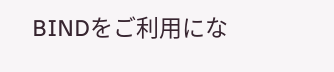BINDをご利用にな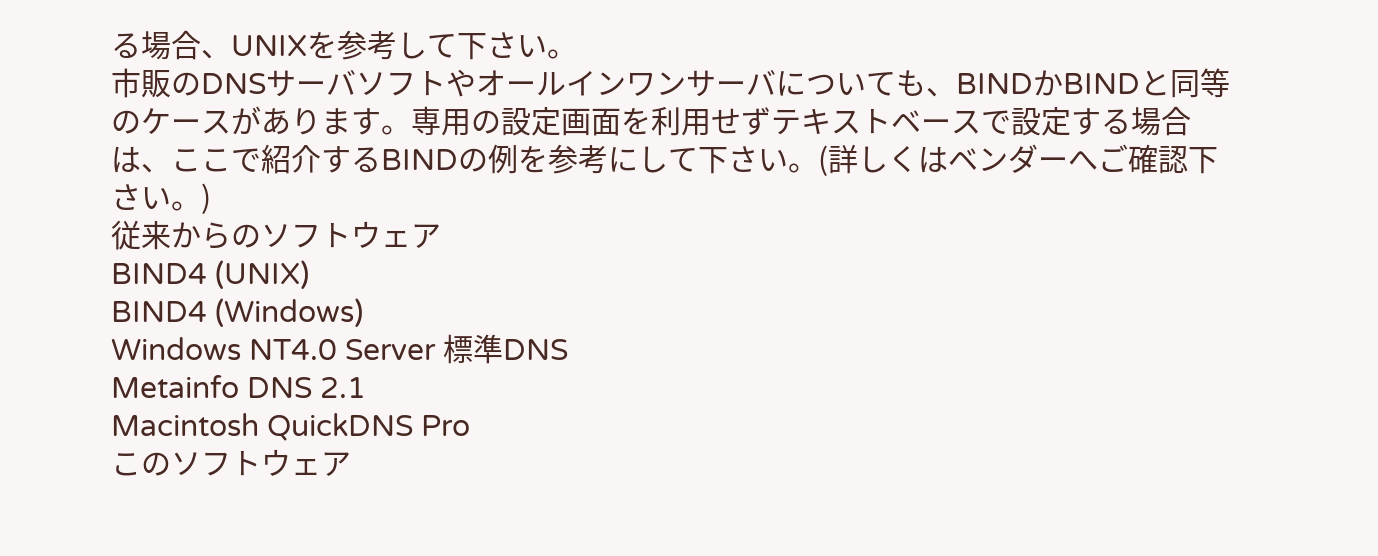る場合、UNIXを参考して下さい。
市販のDNSサーバソフトやオールインワンサーバについても、BINDかBINDと同等のケースがあります。専用の設定画面を利用せずテキストベースで設定する場合は、ここで紹介するBINDの例を参考にして下さい。(詳しくはベンダーへご確認下さい。)
従来からのソフトウェア
BIND4 (UNIX)
BIND4 (Windows)
Windows NT4.0 Server 標準DNS
Metainfo DNS 2.1
Macintosh QuickDNS Pro
このソフトウェア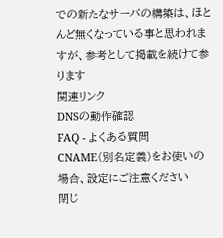での新たなサーバの構築は、ほとんど無くなっている事と思われますが、参考として掲載を続けて参ります
関連リンク
DNSの動作確認
FAQ - よくある質問
CNAME(別名定義)をお使いの場合、設定にご注意ください
閉じ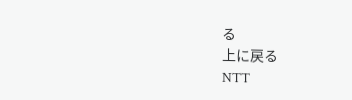る
上に戻る
NTT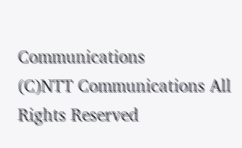Communications
(C)NTT Communications All Rights Reserved